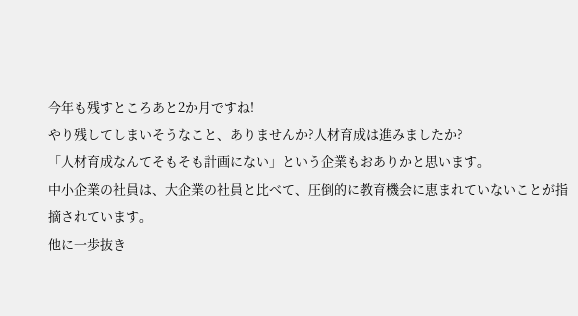今年も残すところあと2か月ですね!
やり残してしまいそうなこと、ありませんか?人材育成は進みましたか?
「人材育成なんてそもそも計画にない」という企業もおありかと思います。
中小企業の社員は、大企業の社員と比べて、圧倒的に教育機会に恵まれていないことが指摘されています。
他に一歩抜き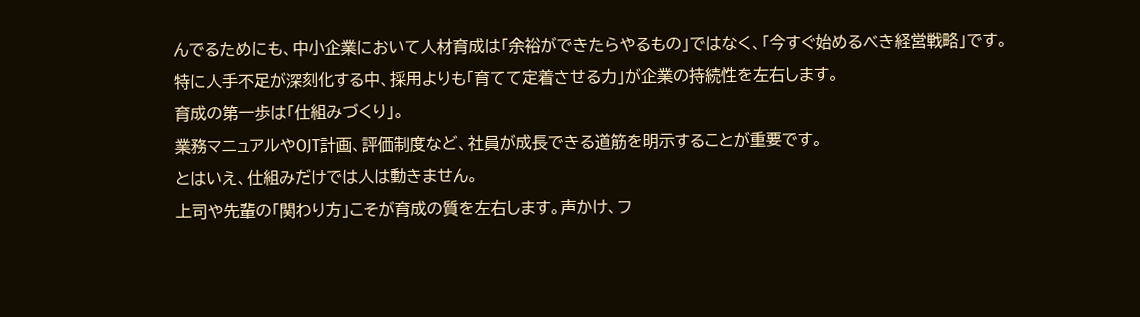んでるためにも、中小企業において人材育成は「余裕ができたらやるもの」ではなく、「今すぐ始めるべき経営戦略」です。
特に人手不足が深刻化する中、採用よりも「育てて定着させる力」が企業の持続性を左右します。
育成の第一歩は「仕組みづくり」。
業務マニュアルやOJT計画、評価制度など、社員が成長できる道筋を明示することが重要です。
とはいえ、仕組みだけでは人は動きません。
上司や先輩の「関わり方」こそが育成の質を左右します。声かけ、フ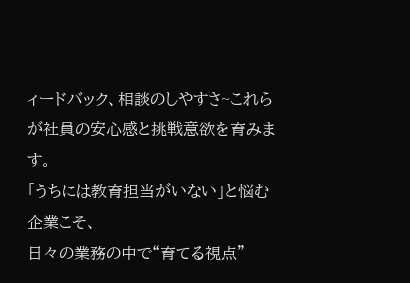ィードバック、相談のしやすさ~これらが社員の安心感と挑戦意欲を育みます。
「うちには教育担当がいない」と悩む企業こそ、
日々の業務の中で“育てる視点”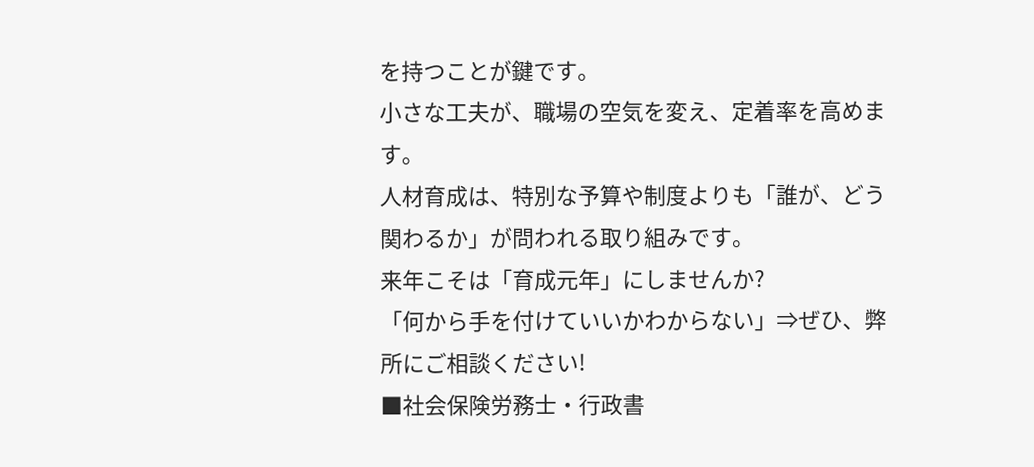を持つことが鍵です。
小さな工夫が、職場の空気を変え、定着率を高めます。
人材育成は、特別な予算や制度よりも「誰が、どう関わるか」が問われる取り組みです。
来年こそは「育成元年」にしませんか?
「何から手を付けていいかわからない」⇒ぜひ、弊所にご相談ください!
■社会保険労務士・行政書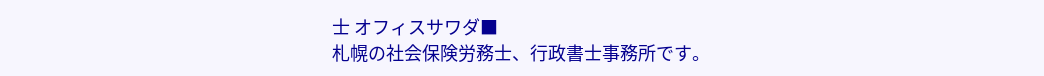士 オフィスサワダ■
札幌の社会保険労務士、行政書士事務所です。